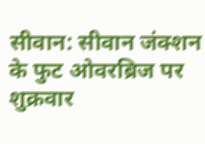सीवान: सीवान जंक्शन के फुट ओवरब्रिज पर शुक्रवार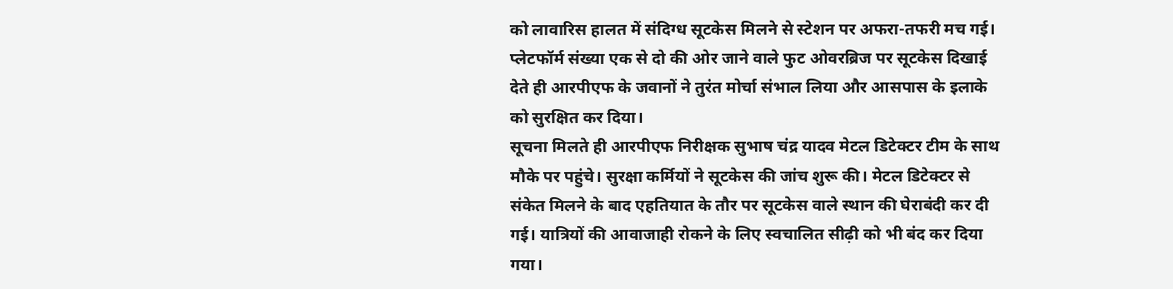को लावारिस हालत में संदिग्ध सूटकेस मिलने से स्टेशन पर अफरा-तफरी मच गई। प्लेटफॉर्म संख्या एक से दो की ओर जाने वाले फुट ओवरब्रिज पर सूटकेस दिखाई देते ही आरपीएफ के जवानों ने तुरंत मोर्चा संभाल लिया और आसपास के इलाके को सुरक्षित कर दिया।
सूचना मिलते ही आरपीएफ निरीक्षक सुभाष चंद्र यादव मेटल डिटेक्टर टीम के साथ मौके पर पहुंचे। सुरक्षा कर्मियों ने सूटकेस की जांच शुरू की। मेटल डिटेक्टर से संकेत मिलने के बाद एहतियात के तौर पर सूटकेस वाले स्थान की घेराबंदी कर दी गई। यात्रियों की आवाजाही रोकने के लिए स्वचालित सीढ़ी को भी बंद कर दिया गया।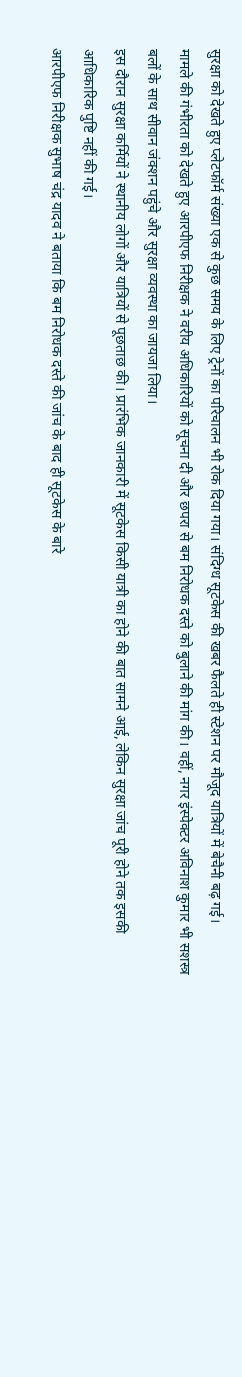सुरक्षा को देखते हुए प्लेटफॉर्म संख्या एक से कुछ समय के लिए ट्रेनों का परिचालन भी रोक दिया गया। संदिग्ध सूटकेस की खबर फैलते ही स्टेशन पर मौजूद यात्रियों में बेचैनी बढ़ गई।
मामले की गंभीरता को देखते हुए आरपीएफ निरीक्षक ने वरीय अधिकारियों को सूचना दी और छपरा से बम निरोधक दस्ते को बुलाने की मांग की। वहीं, नगर इंस्पेक्टर अविनाश कुमार भी सशस्त्र बलों के साथ सीवान जंक्शन पहुंचे और सुरक्षा व्यवस्था का जायजा लिया।
इस दौरान सुरक्षा कर्मियों ने स्थानीय लोगों और यात्रियों से पूछताछ की। प्रारंभिक जानकारी में सूटकेस किसी यात्री का होने की बात सामने आई, लेकिन सुरक्षा जांच पूरी होने तक इसकी आधिकारिक पुष्टि नहीं की गई।
आरपीएफ निरीक्षक सुभाष चंद्र यादव ने बताया कि बम निरोधक दस्ते की जांच के बाद ही सूटकेस के बारे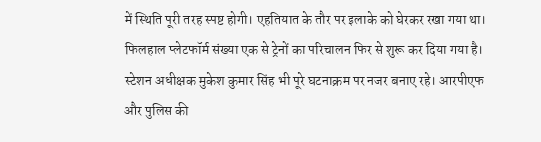में स्थिति पूरी तरह स्पष्ट होगी। एहतियात के तौर पर इलाके को घेरकर रखा गया था।
फिलहाल प्लेटफॉर्म संख्या एक से ट्रेनों का परिचालन फिर से शुरू कर दिया गया है। स्टेशन अधीक्षक मुकेश कुमार सिंह भी पूरे घटनाक्रम पर नजर बनाए रहे। आरपीएफ और पुलिस की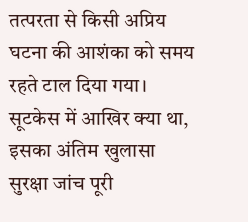तत्परता से किसी अप्रिय घटना की आशंका को समय रहते टाल दिया गया। सूटकेस में आखिर क्या था, इसका अंतिम खुलासा सुरक्षा जांच पूरी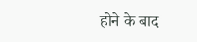होने के बाद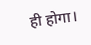ही होगा।